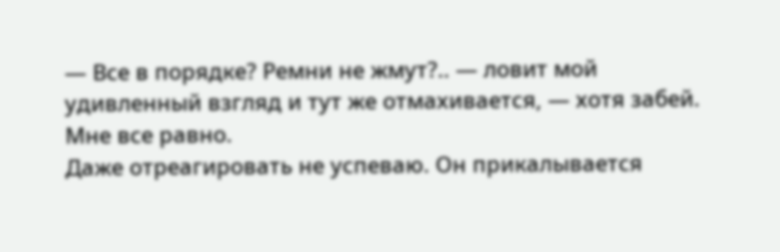— Все в порядке? Ремни не жмут?.. — ловит мой удивленный взгляд и тут же отмахивается, — хотя забей. Мне все равно.
Даже отреагировать не успеваю. Он прикалывается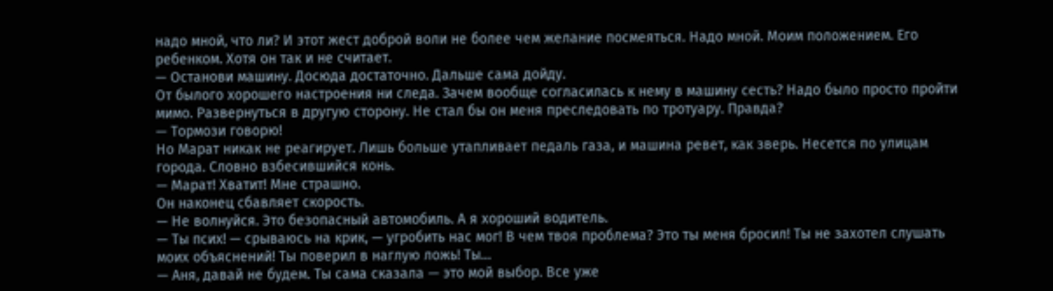надо мной, что ли? И этот жест доброй воли не более чем желание посмеяться. Надо мной. Моим положением. Его ребенком. Хотя он так и не считает.
— Останови машину. Досюда достаточно. Дальше сама дойду.
От былого хорошего настроения ни следа. Зачем вообще согласилась к нему в машину сесть? Надо было просто пройти мимо. Развернуться в другую сторону. Не стал бы он меня преследовать по тротуару. Правда?
— Тормози говорю!
Но Марат никак не реагирует. Лишь больше утапливает педаль газа, и машина ревет, как зверь. Несется по улицам города. Словно взбесившийся конь.
— Марат! Хватит! Мне страшно.
Он наконец сбавляет скорость.
— Не волнуйся. Это безопасный автомобиль. А я хороший водитель.
— Ты псих! — срываюсь на крик, — угробить нас мог! В чем твоя проблема? Это ты меня бросил! Ты не захотел слушать моих объяснений! Ты поверил в наглую ложь! Ты…
— Аня, давай не будем. Ты сама сказала — это мой выбор. Все уже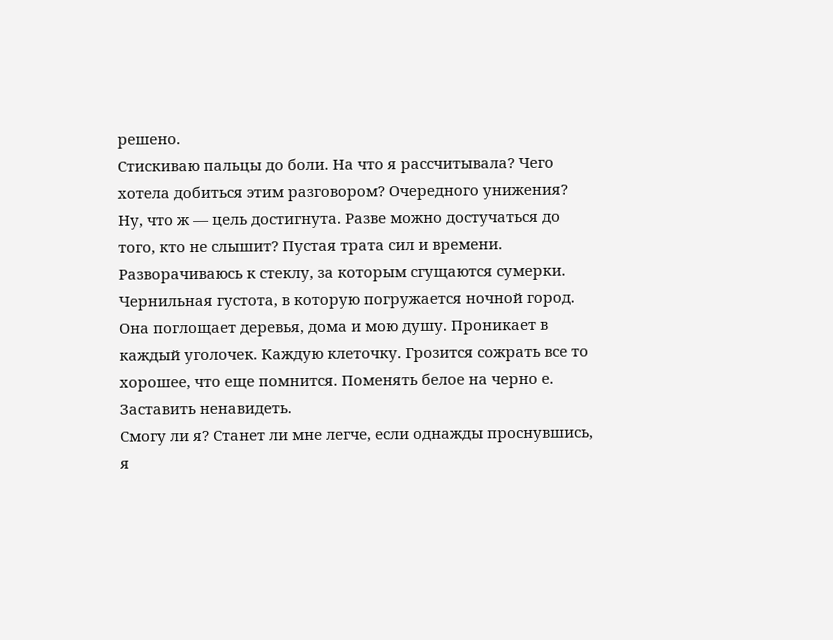решено.
Стискиваю пальцы до боли. На что я рассчитывала? Чего хотела добиться этим разговором? Очередного унижения? Ну, что ж — цель достигнута. Разве можно достучаться до того, кто не слышит? Пустая трата сил и времени.
Разворачиваюсь к стеклу, за которым сгущаются сумерки. Чернильная густота, в которую погружается ночной город. Она поглощает деревья, дома и мою душу. Проникает в каждый уголочек. Каждую клеточку. Грозится сожрать все то хорошее, что еще помнится. Поменять белое на черно е. Заставить ненавидеть.
Смогу ли я? Станет ли мне легче, если однажды проснувшись, я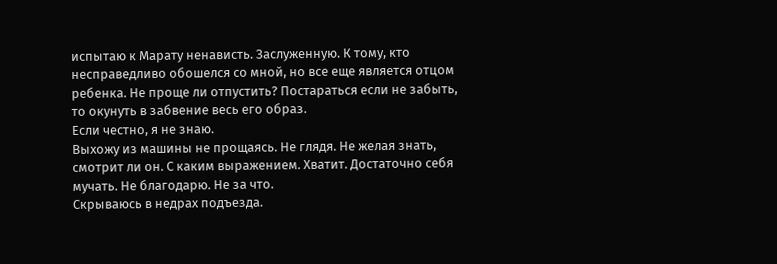испытаю к Марату ненависть. Заслуженную. К тому, кто несправедливо обошелся со мной, но все еще является отцом ребенка. Не проще ли отпустить? Постараться если не забыть, то окунуть в забвение весь его образ.
Если честно, я не знаю.
Выхожу из машины не прощаясь. Не глядя. Не желая знать, смотрит ли он. С каким выражением. Хватит. Достаточно себя мучать. Не благодарю. Не за что.
Скрываюсь в недрах подъезда.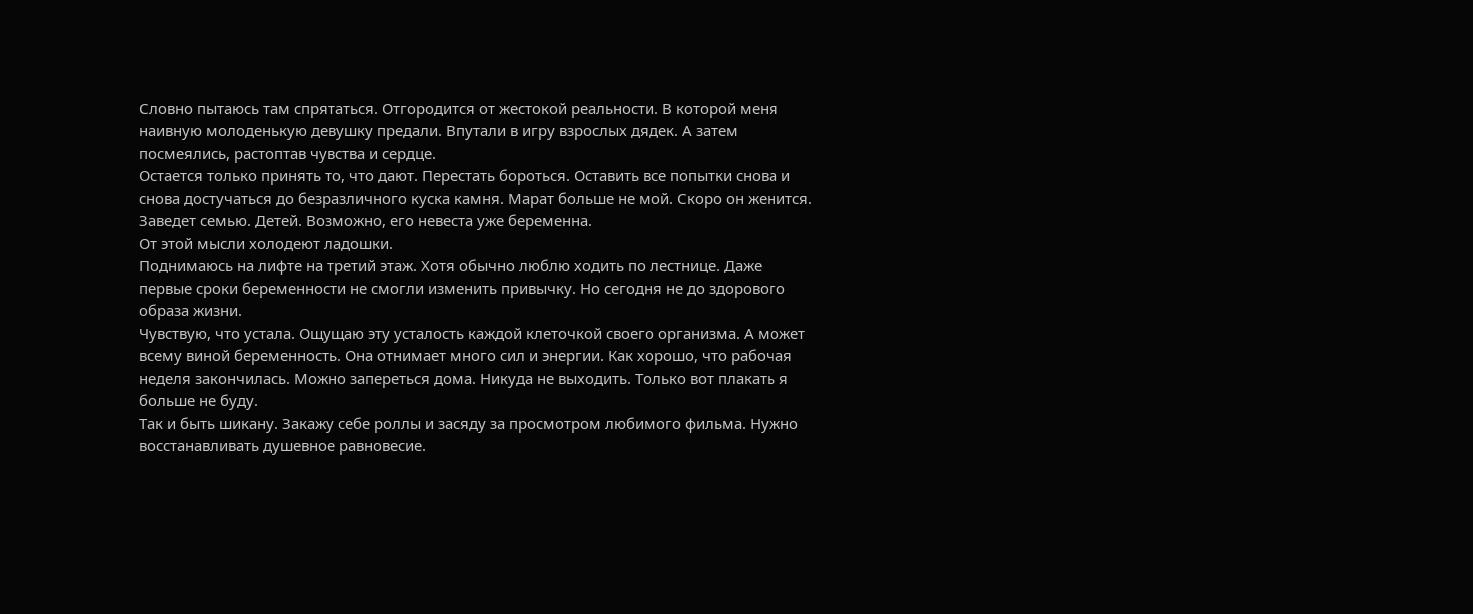Словно пытаюсь там спрятаться. Отгородится от жестокой реальности. В которой меня наивную молоденькую девушку предали. Впутали в игру взрослых дядек. А затем посмеялись, растоптав чувства и сердце.
Остается только принять то, что дают. Перестать бороться. Оставить все попытки снова и снова достучаться до безразличного куска камня. Марат больше не мой. Скоро он женится. Заведет семью. Детей. Возможно, его невеста уже беременна.
От этой мысли холодеют ладошки.
Поднимаюсь на лифте на третий этаж. Хотя обычно люблю ходить по лестнице. Даже первые сроки беременности не смогли изменить привычку. Но сегодня не до здорового образа жизни.
Чувствую, что устала. Ощущаю эту усталость каждой клеточкой своего организма. А может всему виной беременность. Она отнимает много сил и энергии. Как хорошо, что рабочая неделя закончилась. Можно запереться дома. Никуда не выходить. Только вот плакать я больше не буду.
Так и быть шикану. Закажу себе роллы и засяду за просмотром любимого фильма. Нужно восстанавливать душевное равновесие.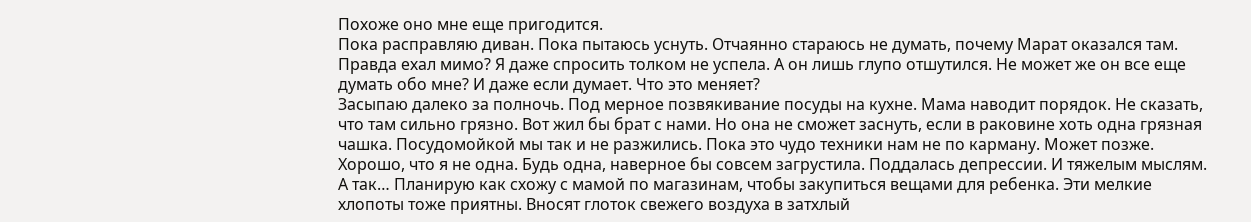Похоже оно мне еще пригодится.
Пока расправляю диван. Пока пытаюсь уснуть. Отчаянно стараюсь не думать, почему Марат оказался там. Правда ехал мимо? Я даже спросить толком не успела. А он лишь глупо отшутился. Не может же он все еще думать обо мне? И даже если думает. Что это меняет?
Засыпаю далеко за полночь. Под мерное позвякивание посуды на кухне. Мама наводит порядок. Не сказать, что там сильно грязно. Вот жил бы брат с нами. Но она не сможет заснуть, если в раковине хоть одна грязная чашка. Посудомойкой мы так и не разжились. Пока это чудо техники нам не по карману. Может позже.
Хорошо, что я не одна. Будь одна, наверное бы совсем загрустила. Поддалась депрессии. И тяжелым мыслям. А так… Планирую как схожу с мамой по магазинам, чтобы закупиться вещами для ребенка. Эти мелкие хлопоты тоже приятны. Вносят глоток свежего воздуха в затхлый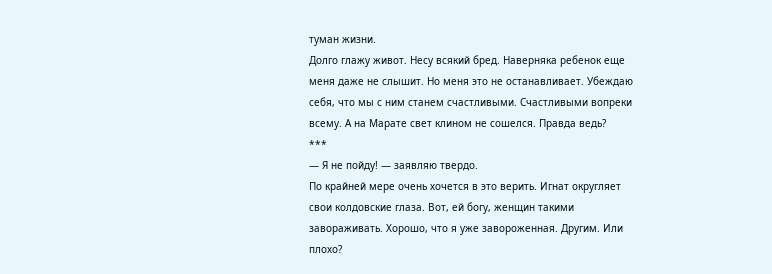туман жизни.
Долго глажу живот. Несу всякий бред. Наверняка ребенок еще меня даже не слышит. Но меня это не останавливает. Убеждаю себя, что мы с ним станем счастливыми. Счастливыми вопреки всему. А на Марате свет клином не сошелся. Правда ведь?
***
— Я не пойду! — заявляю твердо.
По крайней мере очень хочется в это верить. Игнат округляет свои колдовские глаза. Вот, ей богу, женщин такими завораживать. Хорошо, что я уже завороженная. Другим. Или плохо?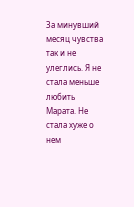За минувший месяц чувства так и не улеглись. Я не стала меньше любить Марата. Не стала хуже о нем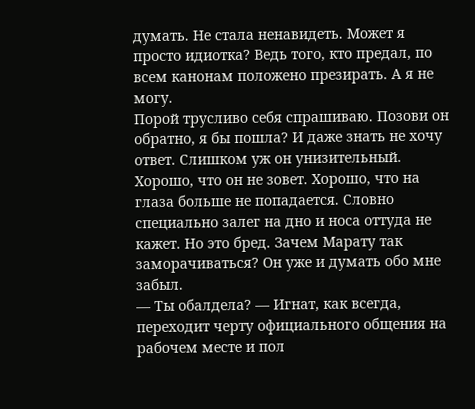думать. Не стала ненавидеть. Может я просто идиотка? Ведь того, кто предал, по всем канонам положено презирать. А я не могу.
Порой трусливо себя спрашиваю. Позови он обратно, я бы пошла? И даже знать не хочу ответ. Слишком уж он унизительный. Хорошо, что он не зовет. Хорошо, что на глаза больше не попадается. Словно специально залег на дно и носа оттуда не кажет. Но это бред. Зачем Марату так заморачиваться? Он уже и думать обо мне забыл.
— Ты обалдела? — Игнат, как всегда, переходит черту официального общения на рабочем месте и пол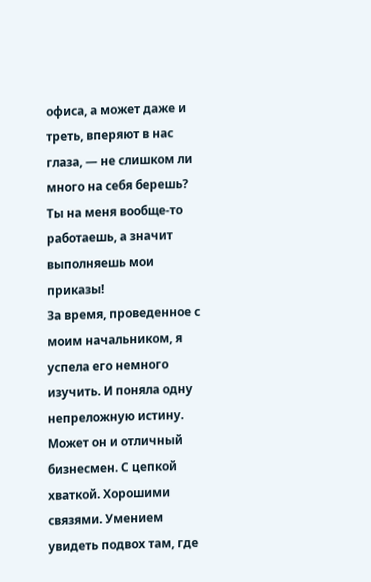офиса, а может даже и треть, вперяют в нас глаза, — не слишком ли много на себя берешь? Ты на меня вообще-то работаешь, а значит выполняешь мои приказы!
За время, проведенное с моим начальником, я успела его немного изучить. И поняла одну непреложную истину. Может он и отличный бизнесмен. С цепкой хваткой. Хорошими связями. Умением увидеть подвох там, где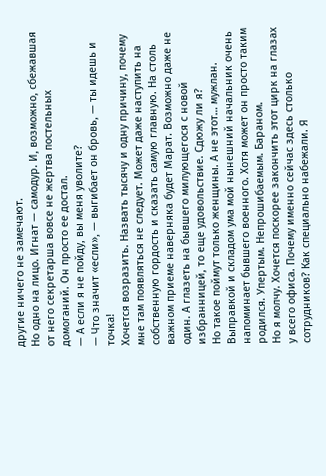другие ничего не замечают.
Но одно на лицо. Игнат — самодур. И, возможно, сбежавшая от него секретарша вовсе не жертва постельных домоганий. Он просто ее достал.
— А если я не пойду, вы меня уволите?
— Что значит «если», — выгибает он бровь, — ты идешь и точка!
Хочется возразить. Назвать тысячу и одну причину, почему мне там появляться не следует. Может даже наступить на собственную гордость и сказать самую главную. На столь важном приеме наверняка будет Марат. Возможно даже не один. А глазеть на бывшего милующегося с новой избранницей, то еще удовольствие. Сдюжу ли я?
Но такое поймут только женщины. А не этот… мужлан. Выправкой и складом ума мой нынешний начальник очень напоминает бывшего военного. Хотя может он просто таким родился. Упертым. Непрошибаемым. Бараном.
Но я молчу. Хочется поскорее закончить этот цирк на глазах у всего офиса. Почему именно сейчас здесь столько сотрудников? Как специально набежали. Я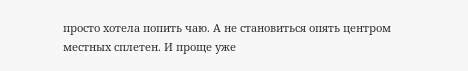просто хотела попить чаю. А не становиться опять центром местных сплетен. И проще уже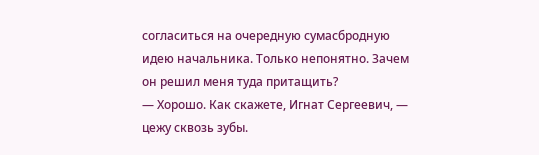согласиться на очередную сумасбродную идею начальника. Только непонятно. Зачем он решил меня туда притащить?
— Хорошо. Как скажете, Игнат Сергеевич, — цежу сквозь зубы.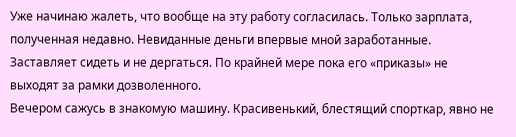Уже начинаю жалеть, что вообще на эту работу согласилась. Только зарплата, полученная недавно. Невиданные деньги впервые мной заработанные. Заставляет сидеть и не дергаться. По крайней мере пока его «приказы» не выходят за рамки дозволенного.
Вечером сажусь в знакомую машину. Красивенький, блестящий спорткар, явно не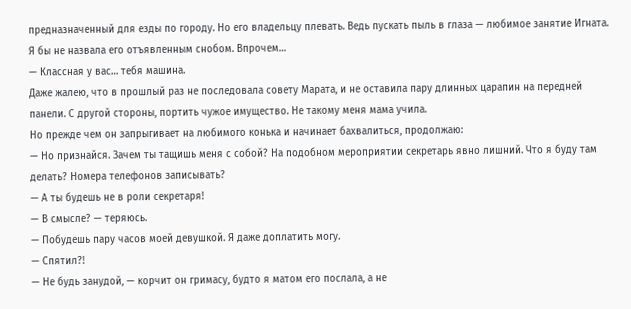предназначенный для езды по городу. Но его владельцу плевать. Ведь пускать пыль в глаза — любимое занятие Игната. Я бы не назвала его отъявленным снобом. Впрочем…
— Классная у вас… тебя машина.
Даже жалею, что в прошлый раз не последовала совету Марата, и не оставила пару длинных царапин на передней панели. С другой стороны, портить чужое имущество. Не такому меня мама учила.
Но прежде чем он запрыгивает на любимого конька и начинает бахвалиться, продолжаю:
— Но признайся. Зачем ты тащишь меня с собой? На подобном мероприятии секретарь явно лишний. Что я буду там делать? Номера телефонов записывать?
— А ты будешь не в роли секретаря!
— В смысле? — теряюсь.
— Побудешь пару часов моей девушкой. Я даже доплатить могу.
— Спятил?!
— Не будь занудой, — корчит он гримасу, будто я матом его послала, а не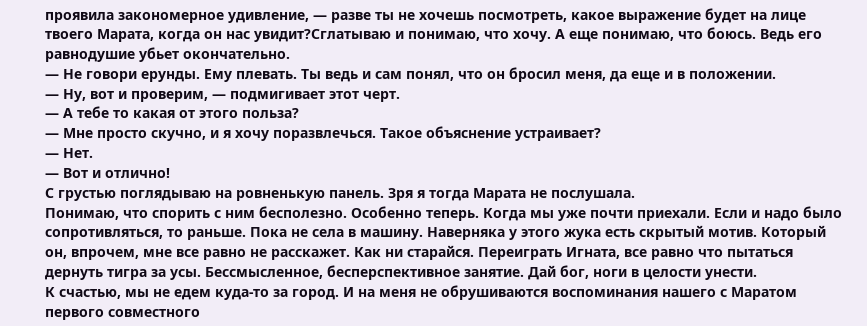проявила закономерное удивление, — разве ты не хочешь посмотреть, какое выражение будет на лице твоего Марата, когда он нас увидит?Сглатываю и понимаю, что хочу. А еще понимаю, что боюсь. Ведь его равнодушие убьет окончательно.
— Не говори ерунды. Ему плевать. Ты ведь и сам понял, что он бросил меня, да еще и в положении.
— Ну, вот и проверим, — подмигивает этот черт.
— А тебе то какая от этого польза?
— Мне просто скучно, и я хочу поразвлечься. Такое объяснение устраивает?
— Нет.
— Вот и отлично!
С грустью поглядываю на ровненькую панель. Зря я тогда Марата не послушала.
Понимаю, что спорить с ним бесполезно. Особенно теперь. Когда мы уже почти приехали. Если и надо было сопротивляться, то раньше. Пока не села в машину. Наверняка у этого жука есть скрытый мотив. Который он, впрочем, мне все равно не расскажет. Как ни старайся. Переиграть Игната, все равно что пытаться дернуть тигра за усы. Бессмысленное, бесперспективное занятие. Дай бог, ноги в целости унести.
К счастью, мы не едем куда-то за город. И на меня не обрушиваются воспоминания нашего с Маратом первого совместного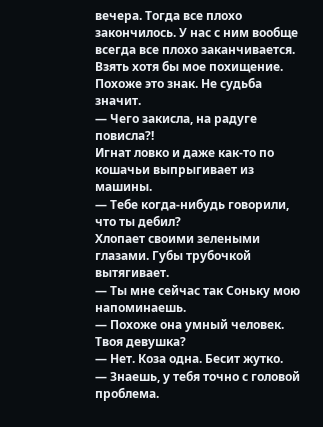вечера. Тогда все плохо закончилось. У нас с ним вообще всегда все плохо заканчивается. Взять хотя бы мое похищение. Похоже это знак. Не судьба значит.
— Чего закисла, на радуге повисла?!
Игнат ловко и даже как-то по кошачьи выпрыгивает из машины.
— Тебе когда-нибудь говорили, что ты дебил?
Хлопает своими зелеными глазами. Губы трубочкой вытягивает.
— Ты мне сейчас так Соньку мою напоминаешь.
— Похоже она умный человек. Твоя девушка?
— Нет. Коза одна. Бесит жутко.
— Знаешь, у тебя точно с головой проблема.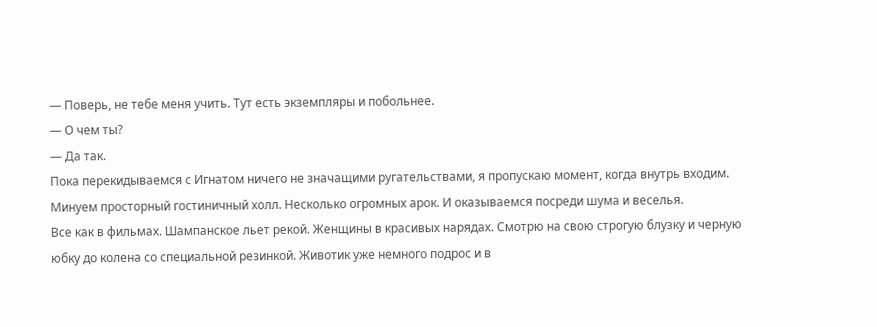— Поверь, не тебе меня учить. Тут есть экземпляры и побольнее.
— О чем ты?
— Да так.
Пока перекидываемся с Игнатом ничего не значащими ругательствами, я пропускаю момент, когда внутрь входим. Минуем просторный гостиничный холл. Несколько огромных арок. И оказываемся посреди шума и веселья.
Все как в фильмах. Шампанское льет рекой. Женщины в красивых нарядах. Смотрю на свою строгую блузку и черную юбку до колена со специальной резинкой. Животик уже немного подрос и в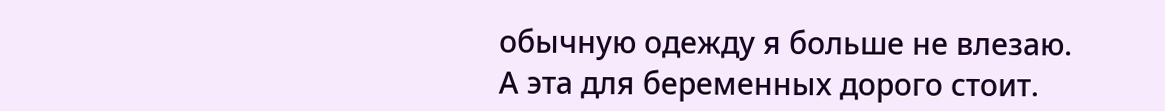обычную одежду я больше не влезаю. А эта для беременных дорого стоит.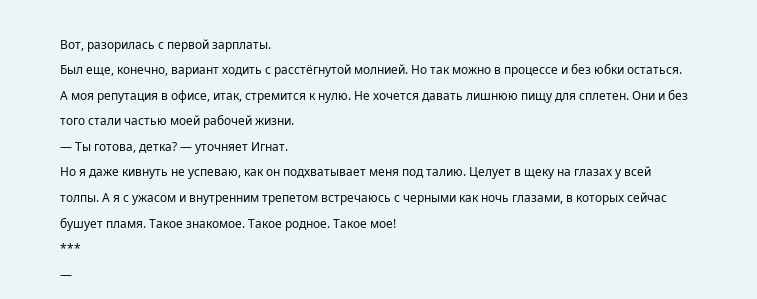Вот, разорилась с первой зарплаты.
Был еще, конечно, вариант ходить с расстёгнутой молнией. Но так можно в процессе и без юбки остаться. А моя репутация в офисе, итак, стремится к нулю. Не хочется давать лишнюю пищу для сплетен. Они и без того стали частью моей рабочей жизни.
— Ты готова, детка? — уточняет Игнат.
Но я даже кивнуть не успеваю, как он подхватывает меня под талию. Целует в щеку на глазах у всей толпы. А я с ужасом и внутренним трепетом встречаюсь с черными как ночь глазами, в которых сейчас бушует пламя. Такое знакомое. Такое родное. Такое мое!
***
—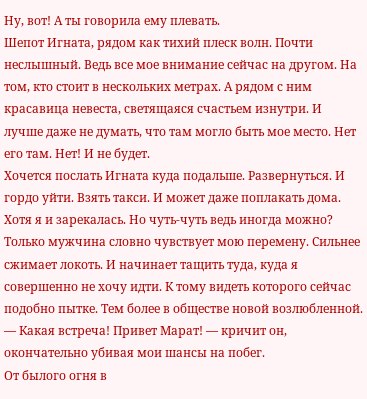Ну, вот! А ты говорила ему плевать.
Шепот Игната, рядом как тихий плеск волн. Почти неслышный. Ведь все мое внимание сейчас на другом. На том, кто стоит в нескольких метрах. А рядом с ним красавица невеста, светящаяся счастьем изнутри. И лучше даже не думать, что там могло быть мое место. Нет его там. Нет! И не будет.
Хочется послать Игната куда подальше. Развернуться. И гордо уйти. Взять такси. И может даже поплакать дома. Хотя я и зарекалась. Но чуть-чуть ведь иногда можно?
Только мужчина словно чувствует мою перемену. Сильнее сжимает локоть. И начинает тащить туда, куда я совершенно не хочу идти. К тому видеть которого сейчас подобно пытке. Тем более в обществе новой возлюбленной.
— Какая встреча! Привет Марат! — кричит он, окончательно убивая мои шансы на побег.
От былого огня в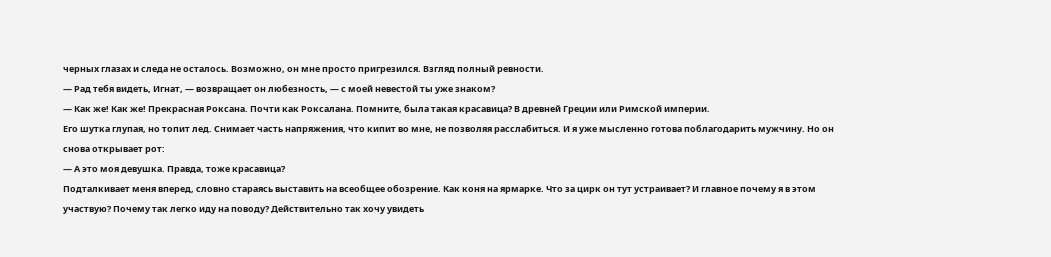черных глазах и следа не осталось. Возможно, он мне просто пригрезился. Взгляд полный ревности.
— Рад тебя видеть, Игнат, — возвращает он любезность, — с моей невестой ты уже знаком?
— Как же! Как же! Прекрасная Роксана. Почти как Роксалана. Помните, была такая красавица? В древней Греции или Римской империи.
Его шутка глупая, но топит лед. Снимает часть напряжения, что кипит во мне, не позволяя расслабиться. И я уже мысленно готова поблагодарить мужчину. Но он снова открывает рот:
— А это моя девушка. Правда, тоже красавица?
Подталкивает меня вперед, словно стараясь выставить на всеобщее обозрение. Как коня на ярмарке. Что за цирк он тут устраивает? И главное почему я в этом участвую? Почему так легко иду на поводу? Действительно так хочу увидеть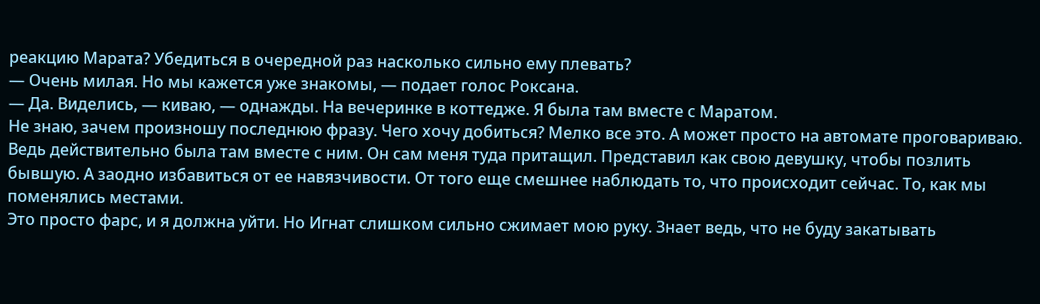реакцию Марата? Убедиться в очередной раз насколько сильно ему плевать?
— Очень милая. Но мы кажется уже знакомы, — подает голос Роксана.
— Да. Виделись, — киваю, — однажды. На вечеринке в коттедже. Я была там вместе с Маратом.
Не знаю, зачем произношу последнюю фразу. Чего хочу добиться? Мелко все это. А может просто на автомате проговариваю. Ведь действительно была там вместе с ним. Он сам меня туда притащил. Представил как свою девушку, чтобы позлить бывшую. А заодно избавиться от ее навязчивости. От того еще смешнее наблюдать то, что происходит сейчас. То, как мы поменялись местами.
Это просто фарс, и я должна уйти. Но Игнат слишком сильно сжимает мою руку. Знает ведь, что не буду закатывать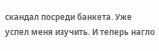скандал посреди банкета. Уже успел меня изучить. И теперь нагло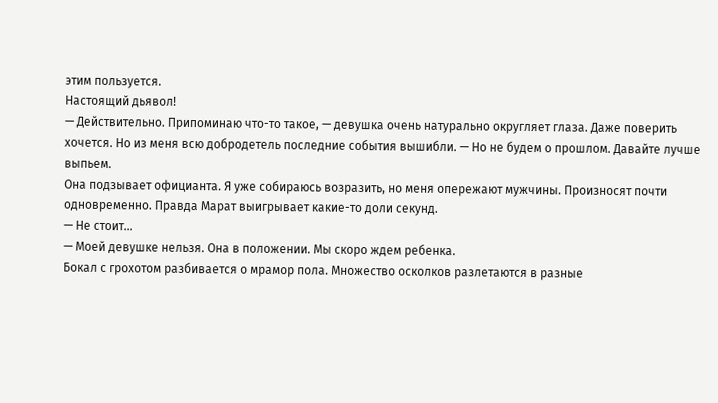этим пользуется.
Настоящий дьявол!
— Действительно. Припоминаю что-то такое, — девушка очень натурально округляет глаза. Даже поверить хочется. Но из меня всю добродетель последние события вышибли. — Но не будем о прошлом. Давайте лучше выпьем.
Она подзывает официанта. Я уже собираюсь возразить, но меня опережают мужчины. Произносят почти одновременно. Правда Марат выигрывает какие-то доли секунд.
— Не стоит…
— Моей девушке нельзя. Она в положении. Мы скоро ждем ребенка.
Бокал с грохотом разбивается о мрамор пола. Множество осколков разлетаются в разные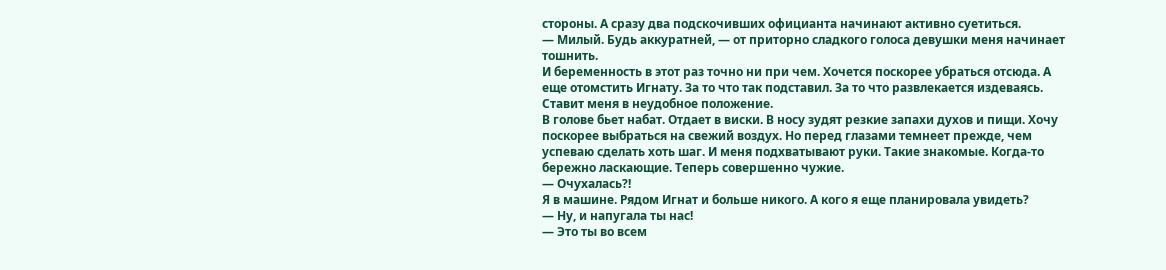стороны. А сразу два подскочивших официанта начинают активно суетиться.
— Милый. Будь аккуратней, — от приторно сладкого голоса девушки меня начинает тошнить.
И беременность в этот раз точно ни при чем. Хочется поскорее убраться отсюда. А еще отомстить Игнату. За то что так подставил. За то что развлекается издеваясь. Ставит меня в неудобное положение.
В голове бьет набат. Отдает в виски. В носу зудят резкие запахи духов и пищи. Хочу поскорее выбраться на свежий воздух. Но перед глазами темнеет прежде, чем успеваю сделать хоть шаг. И меня подхватывают руки. Такие знакомые. Когда-то бережно ласкающие. Теперь совершенно чужие.
— Очухалась?!
Я в машине. Рядом Игнат и больше никого. А кого я еще планировала увидеть?
— Ну, и напугала ты нас!
— Это ты во всем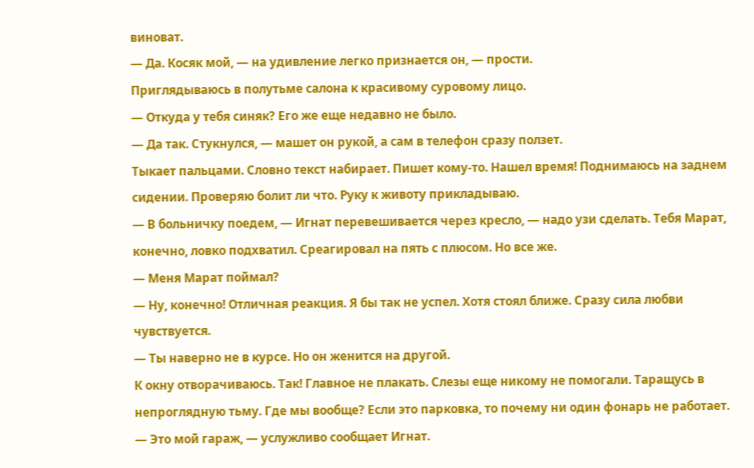виноват.
— Да. Косяк мой, — на удивление легко признается он, — прости.
Приглядываюсь в полутьме салона к красивому суровому лицо.
— Откуда у тебя синяк? Его же еще недавно не было.
— Да так. Стукнулся, — машет он рукой, а сам в телефон сразу ползет.
Тыкает пальцами. Словно текст набирает. Пишет кому-то. Нашел время! Поднимаюсь на заднем сидении. Проверяю болит ли что. Руку к животу прикладываю.
— В больничку поедем, — Игнат перевешивается через кресло, — надо узи сделать. Тебя Марат, конечно, ловко подхватил. Среагировал на пять с плюсом. Но все же.
— Меня Марат поймал?
— Ну, конечно! Отличная реакция. Я бы так не успел. Хотя стоял ближе. Сразу сила любви чувствуется.
— Ты наверно не в курсе. Но он женится на другой.
К окну отворачиваюсь. Так! Главное не плакать. Слезы еще никому не помогали. Таращусь в непроглядную тьму. Где мы вообще? Если это парковка, то почему ни один фонарь не работает.
— Это мой гараж, — услужливо сообщает Игнат.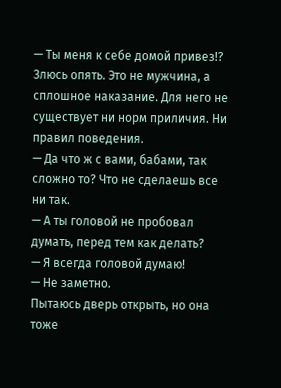— Ты меня к себе домой привез!?
Злюсь опять. Это не мужчина, а сплошное наказание. Для него не существует ни норм приличия. Ни правил поведения.
— Да что ж с вами, бабами, так сложно то? Что не сделаешь все ни так.
— А ты головой не пробовал думать, перед тем как делать?
— Я всегда головой думаю!
— Не заметно.
Пытаюсь дверь открыть, но она тоже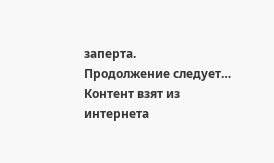заперта.
Продолжение следует…
Контент взят из интернета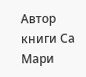Автор книги Са Мари